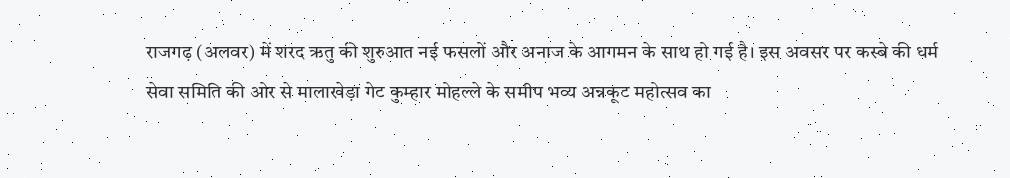राजगढ़ (अलवर) में शरद ऋतु की शुरुआत नई फसलों और अनाज के आगमन के साथ हो गई है। इस अवसर पर कस्बे की धर्म सेवा समिति की ओर से मालाखेड़ा गेट कुम्हार मोहल्ले के समीप भव्य अन्नकूट महोत्सव का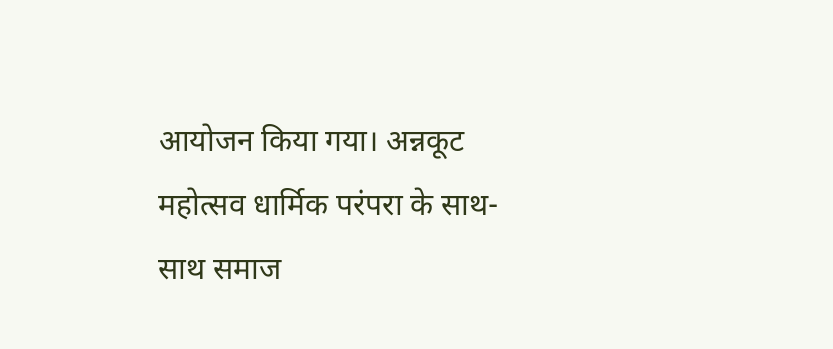आयोजन किया गया। अन्नकूट महोत्सव धार्मिक परंपरा के साथ-साथ समाज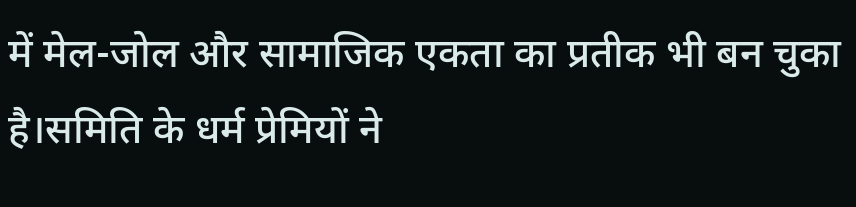में मेल-जोल और सामाजिक एकता का प्रतीक भी बन चुका है।समिति के धर्म प्रेमियों ने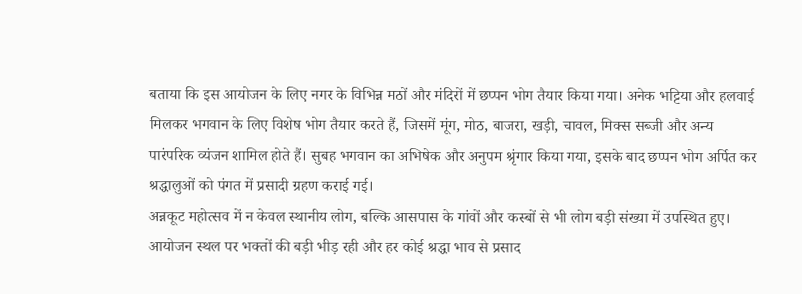बताया कि इस आयोजन के लिए नगर के विभिन्न मठों और मंदिरों में छप्पन भोग तैयार किया गया। अनेक भट्टिया और हलवाई मिलकर भगवान के लिए विशेष भोग तैयार करते हैं, जिसमें मूंग, मोठ, बाजरा, खड़ी, चावल, मिक्स सब्जी और अन्य पारंपरिक व्यंजन शामिल होते हैं। सुबह भगवान का अभिषेक और अनुपम श्रृंगार किया गया, इसके बाद छप्पन भोग अर्पित कर श्रद्धालुओं को पंगत में प्रसादी ग्रहण कराई गई।
अन्नकूट महोत्सव में न केवल स्थानीय लोग, बल्कि आसपास के गांवों और कस्बों से भी लोग बड़ी संख्या में उपस्थित हुए। आयोजन स्थल पर भक्तों की बड़ी भीड़ रही और हर कोई श्रद्धा भाव से प्रसाद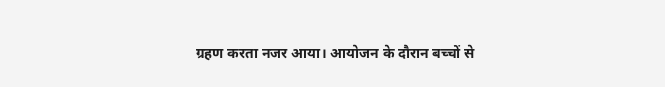ग्रहण करता नजर आया। आयोजन के दौरान बच्चों से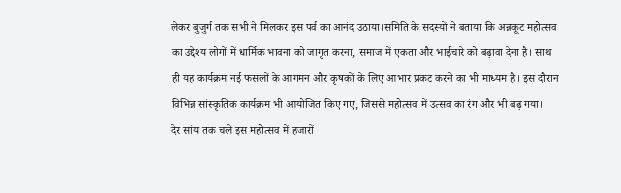लेकर बुजुर्ग तक सभी ने मिलकर इस पर्व का आनंद उठाया।समिति के सदस्यों ने बताया कि अन्नकूट महोत्सव का उद्देश्य लोगों में धार्मिक भावना को जागृत करना, समाज में एकता और भाईचारे को बढ़ावा देना है। साथ ही यह कार्यक्रम नई फसलों के आगमन और कृषकों के लिए आभार प्रकट करने का भी माध्यम है। इस दौरान विभिन्न सांस्कृतिक कार्यक्रम भी आयोजित किए गए, जिससे महोत्सव में उत्सव का रंग और भी बढ़ गया।
देर सांय तक चले इस महोत्सव में हजारों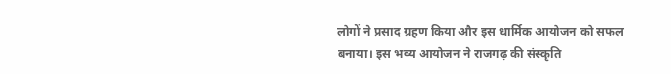लोगों ने प्रसाद ग्रहण किया और इस धार्मिक आयोजन को सफल बनाया। इस भव्य आयोजन ने राजगढ़ की संस्कृति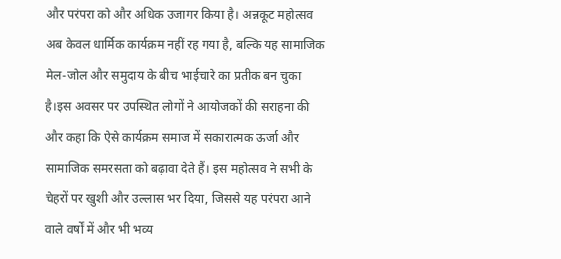और परंपरा को और अधिक उजागर किया है। अन्नकूट महोत्सव अब केवल धार्मिक कार्यक्रम नहीं रह गया है, बल्कि यह सामाजिक मेल-जोल और समुदाय के बीच भाईचारे का प्रतीक बन चुका है।इस अवसर पर उपस्थित लोगों ने आयोजकों की सराहना की और कहा कि ऐसे कार्यक्रम समाज में सकारात्मक ऊर्जा और सामाजिक समरसता को बढ़ावा देते हैं। इस महोत्सव ने सभी के चेहरों पर खुशी और उल्लास भर दिया, जिससे यह परंपरा आने वाले वर्षों में और भी भव्य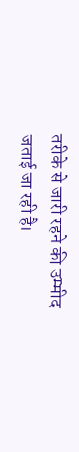तरीके से जारी रहने की उम्मीद जताई जा रही है।